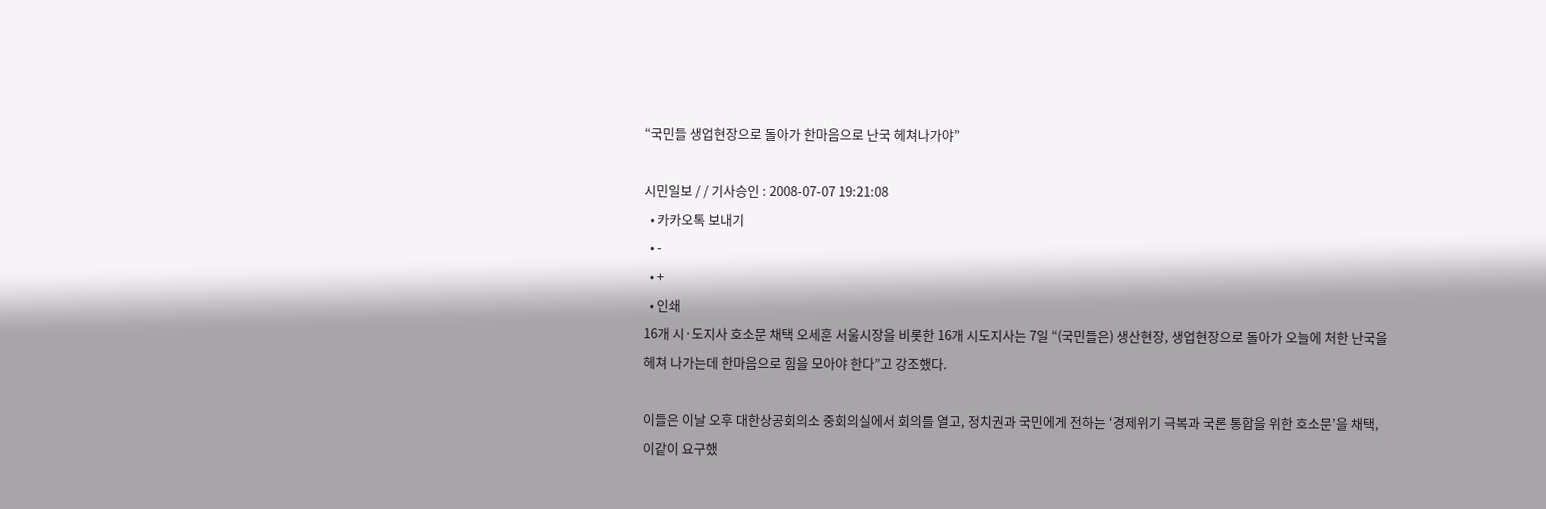“국민들 생업현장으로 돌아가 한마음으로 난국 헤쳐나가야”

시민일보 / / 기사승인 : 2008-07-07 19:21:08
  • 카카오톡 보내기
  • -
  • +
  • 인쇄
16개 시·도지사 호소문 채택 오세훈 서울시장을 비롯한 16개 시도지사는 7일 “(국민들은) 생산현장, 생업현장으로 돌아가 오늘에 처한 난국을 헤쳐 나가는데 한마음으로 힘을 모아야 한다”고 강조했다.

이들은 이날 오후 대한상공회의소 중회의실에서 회의를 열고, 정치권과 국민에게 전하는 ‘경제위기 극복과 국론 통합을 위한 호소문’을 채택, 이같이 요구했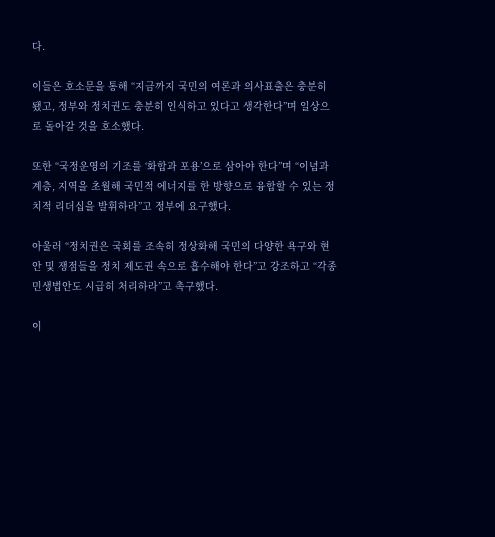다.

이들은 호소문을 통해 “지금까지 국민의 여론과 의사표출은 충분히 됐고, 정부와 정치권도 충분히 인식하고 있다고 생각한다”며 일상으로 돌아갈 것을 호소했다.

또한 “국정운영의 기조를 ‘화합과 포용’으로 삼아야 한다”며 “이념과 계층, 지역을 초월해 국민적 에너지를 한 방향으로 융합할 수 있는 정치적 리더십을 발휘하라”고 정부에 요구했다.

아울러 “정치권은 국회를 조속히 정상화해 국민의 다양한 욕구와 현안 및 쟁점들을 정치 제도권 속으로 흡수해야 한다”고 강조하고 “각종 민생법안도 시급히 처리하라”고 촉구했다.

이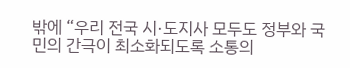밖에 “우리 전국 시·도지사 모두도 정부와 국민의 간극이 최소화되도록 소통의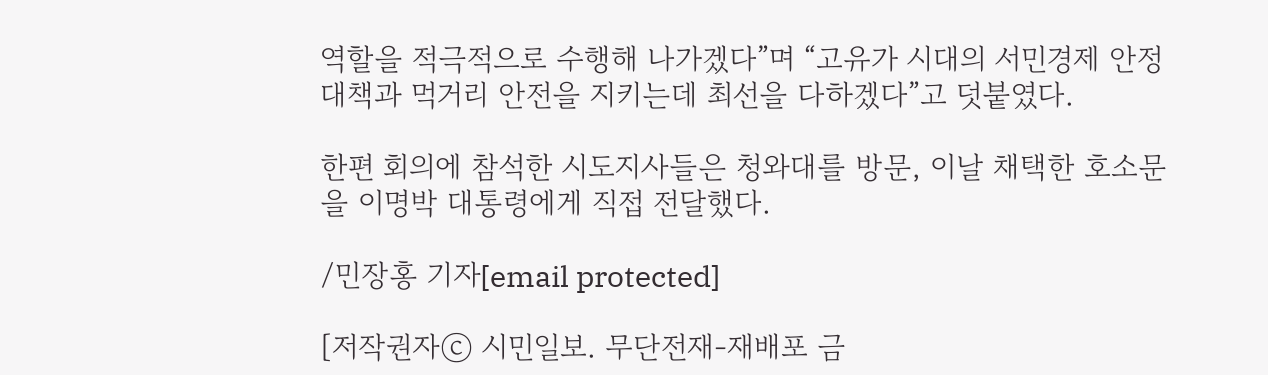역할을 적극적으로 수행해 나가겠다”며 “고유가 시대의 서민경제 안정대책과 먹거리 안전을 지키는데 최선을 다하겠다”고 덧붙였다.

한편 회의에 참석한 시도지사들은 청와대를 방문, 이날 채택한 호소문을 이명박 대통령에게 직접 전달했다.

/민장홍 기자[email protected]

[저작권자ⓒ 시민일보. 무단전재-재배포 금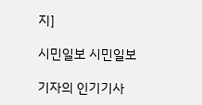지]

시민일보 시민일보

기자의 인기기사